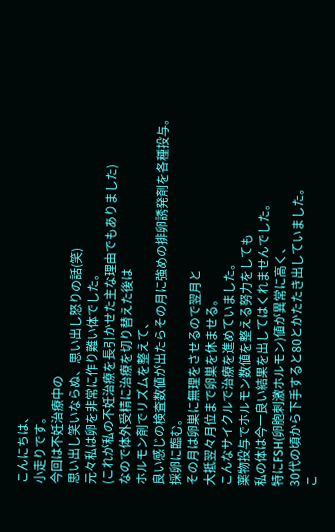こんにちは、
小走りです。
今回は不妊治療中の
思い出し笑いならぬ、思い出し怒りの話(笑)
元々私は卵を非常に作り難い体でした。
(これが私の不妊治療を長引かせた主な理由でもありました)
なので体外受精に治療を切り替えた後は
ホルモン剤でリズムを整えて、
良い感じの検査数値が出たらその月に強めの排卵誘発剤を各種投与。
採卵に臨む。
その月は卵巣に無理をさせるので翌月と
大抵翌々月位まで卵巣を休ませる。
こんなサイクルで治療を進めていました。
薬物投与でホルモン数値を整える努力をしても
私の体は今一良い結果を出してはくれませんでした。
特にFSH(卵胞刺激ホルモン)値が異常に高く、
30代の頃から下手すると80とかたたき出していました。
こ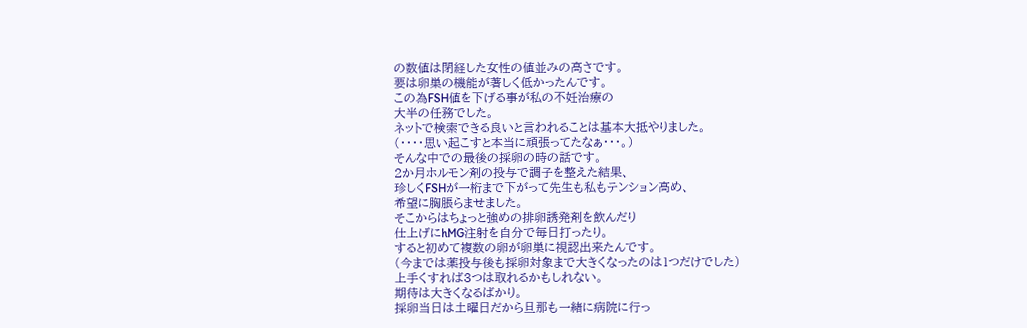の数値は閉経した女性の値並みの高さです。
要は卵巣の機能が著しく低かったんです。
この為FSH値を下げる事が私の不妊治療の
大半の任務でした。
ネットで検索できる良いと言われることは基本大抵やりました。
(・・・・思い起こすと本当に頑張ってたなぁ・・・。)
そんな中での最後の採卵の時の話です。
2か月ホルモン剤の投与で調子を整えた結果、
珍しくFSHが一桁まで下がって先生も私もテンション高め、
希望に胸脹らませました。
そこからはちょっと強めの排卵誘発剤を飲んだり
仕上げにhMG注射を自分で毎日打ったり。
すると初めて複数の卵が卵巣に視認出来たんです。
(今までは薬投与後も採卵対象まで大きくなったのは1つだけでした)
上手くすれば3つは取れるかもしれない。
期待は大きくなるばかり。
採卵当日は土曜日だから旦那も一緒に病院に行っ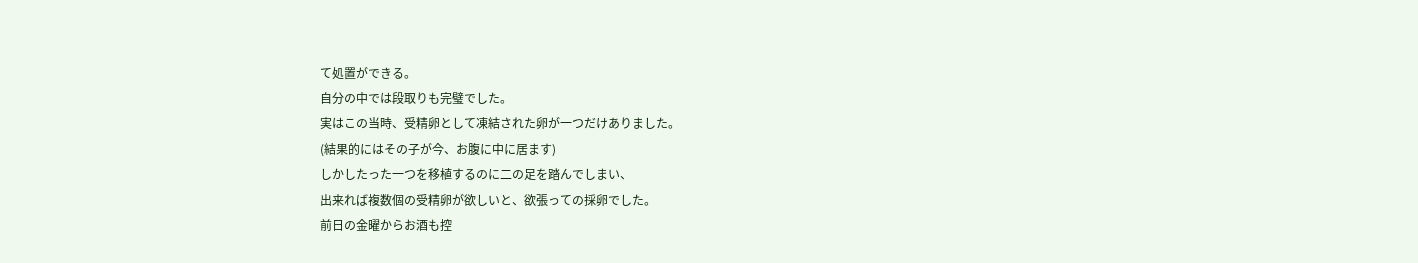て処置ができる。
自分の中では段取りも完璧でした。
実はこの当時、受精卵として凍結された卵が一つだけありました。
(結果的にはその子が今、お腹に中に居ます)
しかしたった一つを移植するのに二の足を踏んでしまい、
出来れば複数個の受精卵が欲しいと、欲張っての採卵でした。
前日の金曜からお酒も控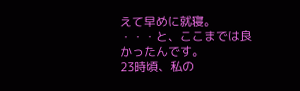えて早めに就寝。
・・・と、ここまでは良かったんです。
23時頃、私の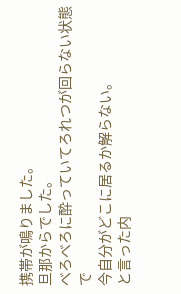携帯が鳴りました。
旦那からでした。
べろべろに酔っていてろれつが回らない状態で
今自分がどこに居るか解らない。
と言った内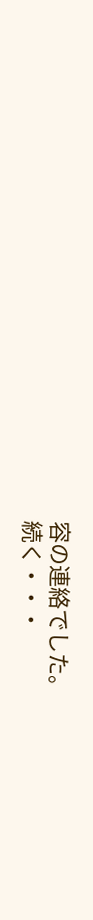容の連絡でした。
続く・・・